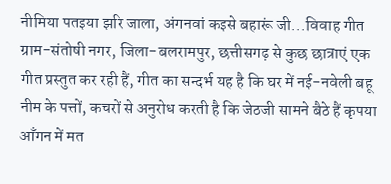नीमिया पतइया झरि जाला, अंगनवां कइसे बहारूं जी...विवाह गीत
ग्राम-संतोषी नगर, जिला-बलरामपुर, छत्तीसगढ़ से कुछ छात्राएं एक गीत प्रस्तुत कर रही हैं, गीत का सन्दर्भ यह है कि घर में नई-नवेली बहू नीम के पत्तों, कचरों से अनुरोध करती है कि जेठजी सामने बैठे हैं कृपया आँगन में मत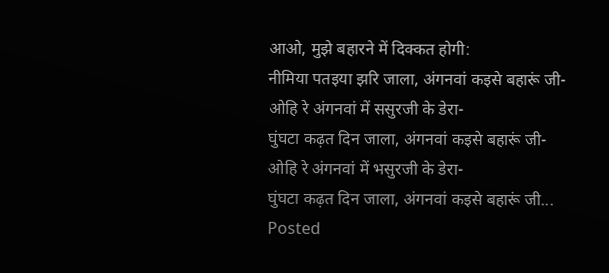आओ, मुझे बहारने में दिक्कत होगी:
नीमिया पतइया झरि जाला, अंगनवां कइसे बहारूं जी-
ओहि रे अंगनवां में ससुरजी के डेरा-
घुंघटा कढ़त दिन जाला, अंगनवां कइसे बहारूं जी-
ओहि रे अंगनवां में भसुरजी के डेरा-
घुंघटा कढ़त दिन जाला, अंगनवां कइसे बहारूं जी...
Posted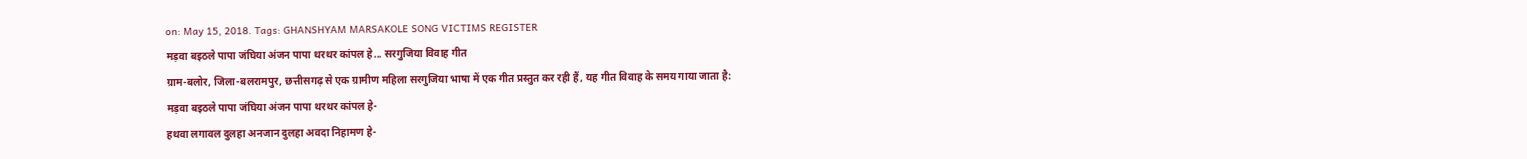on: May 15, 2018. Tags: GHANSHYAM MARSAKOLE SONG VICTIMS REGISTER
मड़वा बइठले पापा जंघिया अंजन पापा थरथर कांपल हे... सरगुजिया विवाह गीत
ग्राम-बलोर, जिला-बलरामपुर, छत्तीसगढ़ से एक ग्रामीण महिला सरगुजिया भाषा में एक गीत प्रस्तुत कर रही हैं, यह गीत विवाह के समय गाया जाता है:
मड़वा बइठले पापा जंघिया अंजन पापा थरथर कांपल हे-
हथवा लगावल दुलहा अनजान दुलहा अवदा निहामण हे-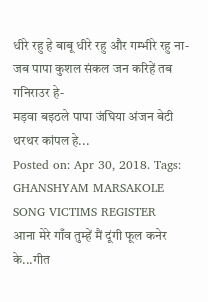धीरे रहु हे बाबू धीरे रहु और गम्भीरे रहु ना-
जब पापा कुशल संकल जन करिहें तब गनिराउर हे-
मड़वा बइठले पापा जंघिया अंजन बेटी थरथर कांपल हे...
Posted on: Apr 30, 2018. Tags: GHANSHYAM MARSAKOLE SONG VICTIMS REGISTER
आना मेरे गाँव तुम्हें मैं दूंगी फूल कनेर के...गीत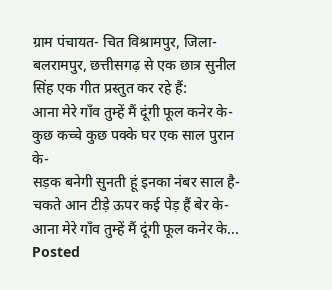ग्राम पंचायत- चित विश्रामपुर, जिला-बलरामपुर, छत्तीसगढ़ से एक छात्र सुनील सिंह एक गीत प्रस्तुत कर रहे हैं:
आना मेरे गाँव तुम्हें मैं दूंगी फूल कनेर के-
कुछ कच्चे कुछ पक्के घर एक साल पुरान के-
सड़क बनेगी सुनती हूं इनका नंबर साल है-
चकते आन टीड़े ऊपर कई पेड़ हैं बेर के-
आना मेरे गाँव तुम्हें मैं दूंगी फूल कनेर के...
Posted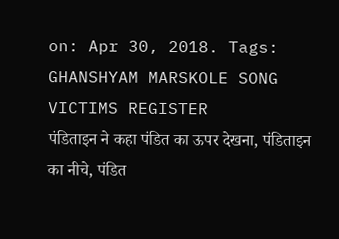on: Apr 30, 2018. Tags: GHANSHYAM MARSKOLE SONG VICTIMS REGISTER
पंडिताइन ने कहा पंडित का ऊपर देखना, पंडिताइन का नीचे, पंडित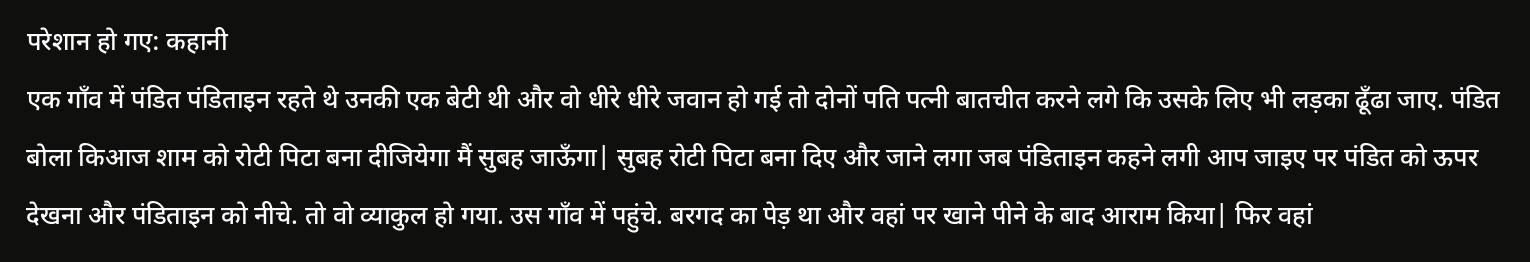परेशान हो गए: कहानी
एक गाँव में पंडित पंडिताइन रहते थे उनकी एक बेटी थी और वो धीरे धीरे जवान हो गई तो दोनों पति पत्नी बातचीत करने लगे कि उसके लिए भी लड़का ढूँढा जाए. पंडित बोला किआज शाम को रोटी पिटा बना दीजियेगा मैं सुबह जाऊँगा| सुबह रोटी पिटा बना दिए और जाने लगा जब पंडिताइन कहने लगी आप जाइए पर पंडित को ऊपर देखना और पंडिताइन को नीचे. तो वो व्याकुल हो गया. उस गाँव में पहुंचे. बरगद का पेड़ था और वहां पर खाने पीने के बाद आराम किया| फिर वहां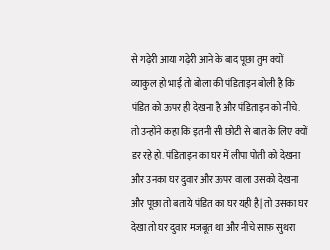से गढ़ेरी आया गढ़ेरी आने के बाद पूछा तुम क्यों व्याकुल हो भाई तो बोला की पंडिताइन बोली है कि पंडित को ऊपर ही देखना है और पंडिताइन को नीचे. तो उन्होंने कहा कि इतनी सी छोटी से बात के लिए क्यों डर रहे हो. पंडिताइन का घर में लीपा पोती को देखना और उनका घर दुवार और ऊपर वाला उसको देखना और पूछा तो बताये पंडित का घर यही है| तो उसका घर देखा तो घर दुवार मजबूत था और नीचे साफ़ सुथरा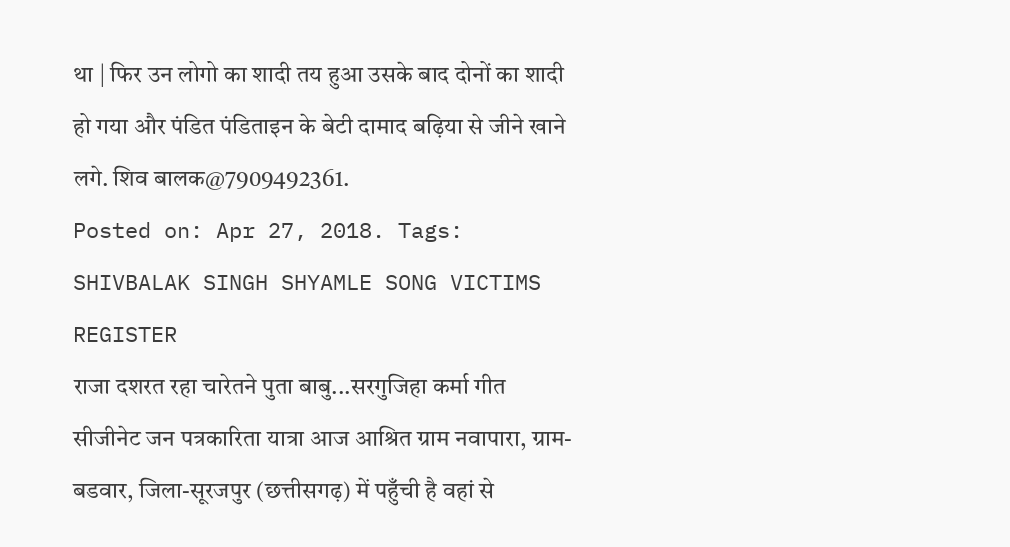था | फिर उन लोगो का शादी तय हुआ उसके बाद दोनों का शादी हो गया और पंडित पंडिताइन के बेटी दामाद बढ़िया से जीने खाने लगे. शिव बालक@7909492361.
Posted on: Apr 27, 2018. Tags: SHIVBALAK SINGH SHYAMLE SONG VICTIMS REGISTER
राजा दशरत रहा चारेतने पुता बाबु...सरगुजिहा कर्मा गीत
सीजीनेट जन पत्रकारिता यात्रा आज आश्रित ग्राम नवापारा, ग्राम-बडवार, जिला-सूरजपुर (छत्तीसगढ़) में पहुँची है वहां से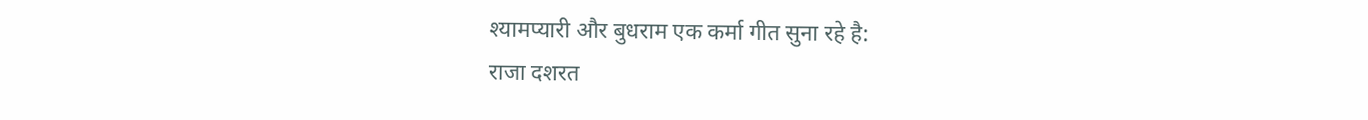श्यामप्यारी और बुधराम एक कर्मा गीत सुना रहे है:
राजा दशरत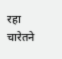रहा चारेतने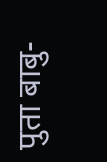पुता बाबु-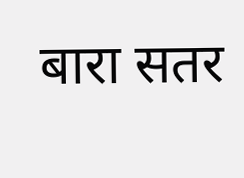बारा सतर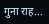गुना राह...